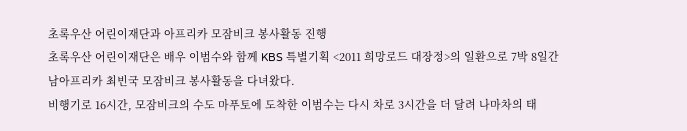초록우산 어린이재단과 아프리카 모잠비크 봉사활동 진행
초록우산 어린이재단은 배우 이범수와 함께 KBS 특별기획 <2011 희망로드 대장정>의 일환으로 7박 8일간 남아프리카 최빈국 모잠비크 봉사활동을 다녀왔다.
비행기로 16시간, 모잠비크의 수도 마푸토에 도착한 이범수는 다시 차로 3시간을 더 달려 나마차의 태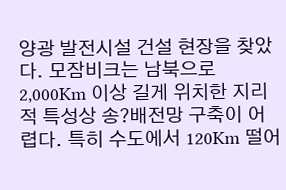양광 발전시설 건설 현장을 찾았다. 모잠비크는 남북으로 2,000Km 이상 길게 위치한 지리적 특성상 송?배전망 구축이 어렵다. 특히 수도에서 120Km 떨어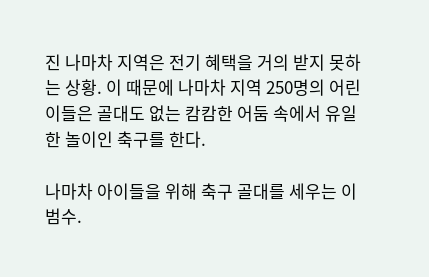진 나마차 지역은 전기 혜택을 거의 받지 못하는 상황. 이 때문에 나마차 지역 250명의 어린이들은 골대도 없는 캄캄한 어둠 속에서 유일한 놀이인 축구를 한다.

나마차 아이들을 위해 축구 골대를 세우는 이범수.